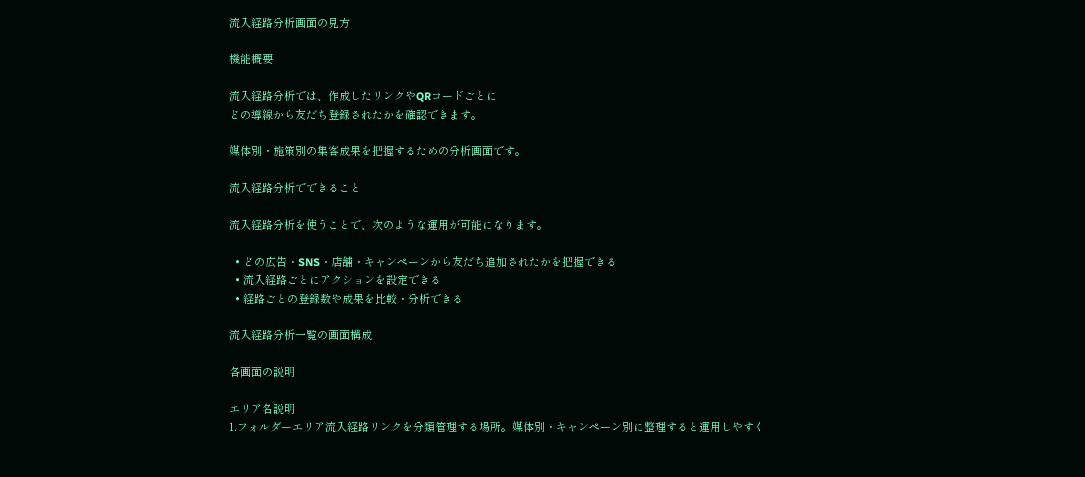流入経路分析画面の見方

機能概要

流入経路分析では、作成したリンクやQRコードごとに
どの導線から友だち登録されたかを確認できます。

媒体別・施策別の集客成果を把握するための分析画面です。

流入経路分析でできること

流入経路分析を使うことで、次のような運用が可能になります。

  • どの広告・SNS・店舗・キャンペーンから友だち追加されたかを把握できる
  • 流入経路ごとにアクションを設定できる
  • 経路ごとの登録数や成果を比較・分析できる

流入経路分析一覧の画面構成

各画面の説明

エリア名説明
1.フォルダーエリア流入経路リンクを分類管理する場所。媒体別・キャンペーン別に整理すると運用しやすく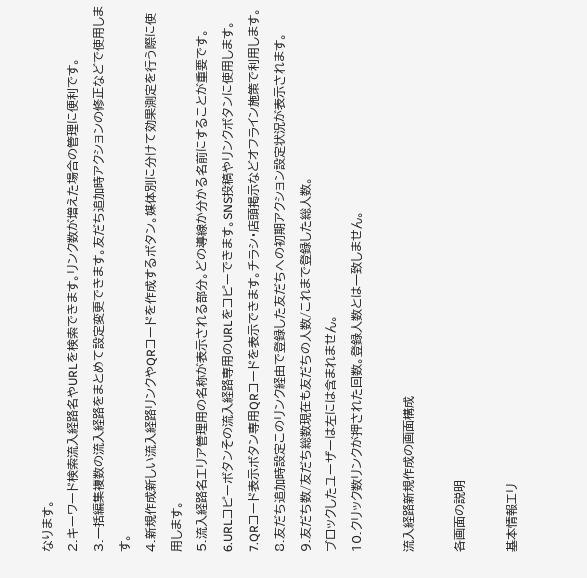なります。
2.キーワード検索流入経路名やURLを検索できます。リンク数が増えた場合の管理に便利です。
3.一括編集複数の流入経路をまとめて設定変更できます。友だち追加時アクションの修正などで使用します。
4.新規作成新しい流入経路リンクやQRコードを作成するボタン。媒体別に分けて効果測定を行う際に使用します。
5.流入経路名エリア管理用の名称が表示される部分。どの導線か分かる名前にすることが重要です。
6.URLコピーボタンその流入経路専用のURLをコピーできます。SNS投稿やリンクボタンに使用します。
7.QRコード表示ボタン専用QRコードを表示できます。チラシ・店頭掲示などオフライン施策で利用します。
8.友だち追加時設定このリンク経由で登録した友だちへの初期アクション設定状況が表示されます。
9.友だち数/友だち総数現在も友だちの人数/これまで登録した総人数。
ブロックしたユーザーは左には含まれません。
10.クリック数リンクが押された回数。登録人数とは一致しません。

流入経路新規作成の画面構成

各画面の説明

基本情報エリ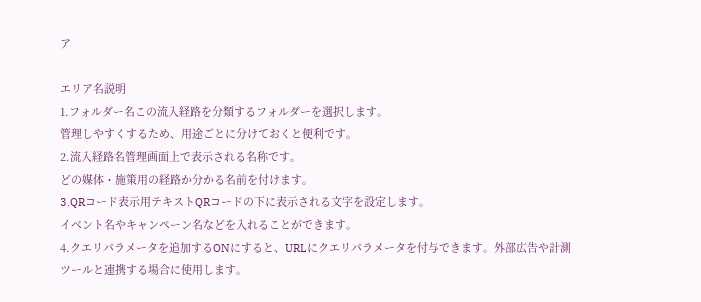ア

エリア名説明
1.フォルダー名この流入経路を分類するフォルダーを選択します。
管理しやすくするため、用途ごとに分けておくと便利です。
2.流入経路名管理画面上で表示される名称です。
どの媒体・施策用の経路か分かる名前を付けます。
3.QRコード表示用テキストQRコードの下に表示される文字を設定します。
イベント名やキャンペーン名などを入れることができます。
4.クエリパラメータを追加するONにすると、URLにクエリパラメータを付与できます。外部広告や計測ツールと連携する場合に使用します。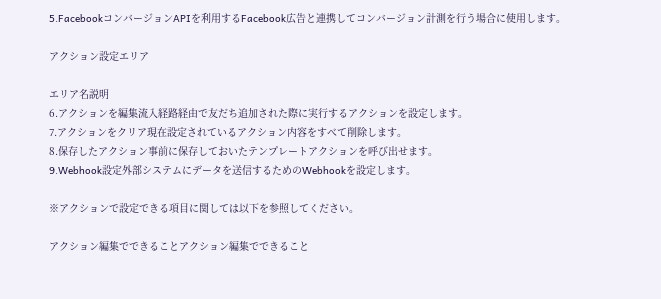5.FacebookコンバージョンAPIを利用するFacebook広告と連携してコンバージョン計測を行う場合に使用します。

アクション設定エリア

エリア名説明
6.アクションを編集流入経路経由で友だち追加された際に実行するアクションを設定します。
7.アクションをクリア現在設定されているアクション内容をすべて削除します。
8.保存したアクション事前に保存しておいたテンプレートアクションを呼び出せます。
9.Webhook設定外部システムにデータを送信するためのWebhookを設定します。

※アクションで設定できる項目に関しては以下を参照してください。

アクション編集でできることアクション編集でできること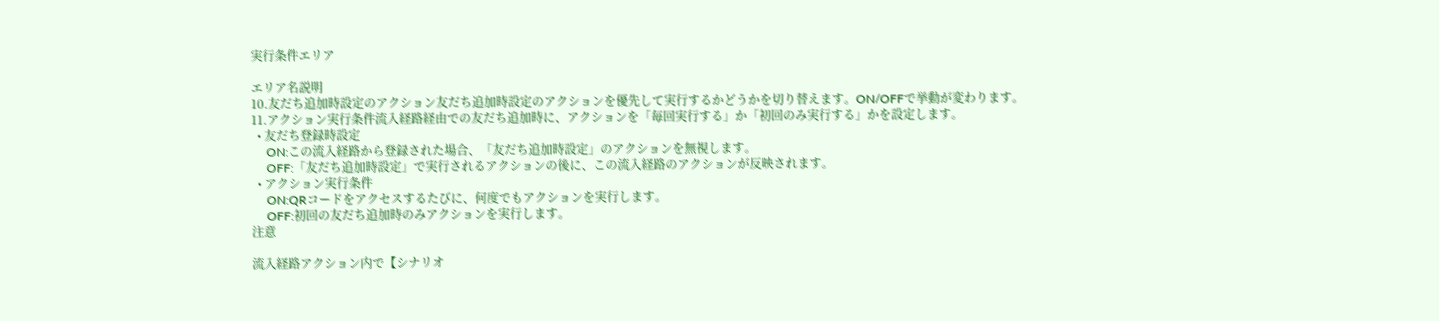実行条件エリア

エリア名説明
10.友だち追加時設定のアクション友だち追加時設定のアクションを優先して実行するかどうかを切り替えます。ON/OFFで挙動が変わります。
11.アクション実行条件流入経路経由での友だち追加時に、アクションを「毎回実行する」か「初回のみ実行する」かを設定します。
  • 友だち登録時設定
     ON:この流入経路から登録された場合、「友だち追加時設定」のアクションを無視します。
     OFF:「友だち追加時設定」で実行されるアクションの後に、この流入経路のアクションが反映されます。
  • アクション実行条件
     ON:QRコードをアクセスするたびに、何度でもアクションを実行します。
     OFF:初回の友だち追加時のみアクションを実行します。
注意

流入経路アクション内で【シナリオ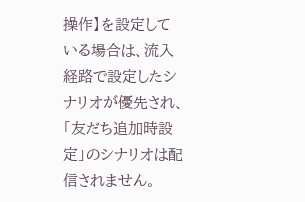操作】を設定している場合は、流入経路で設定したシナリオが優先され、
「友だち追加時設定」のシナリオは配信されません。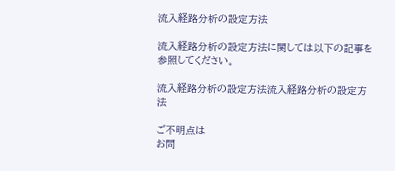流入経路分析の設定方法

流入経路分析の設定方法に関しては以下の記事を参照してください。

流入経路分析の設定方法流入経路分析の設定方法

ご不明点は
お問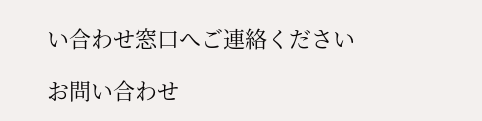い合わせ窓口へご連絡ください

お問い合わせ